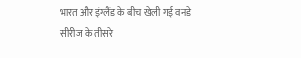भारत और इंग्लैंड के बीच खेली गई वनडे सीरीज के तीसरे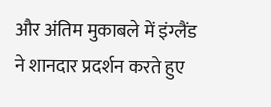और अंतिम मुकाबले में इंग्लैंड ने शानदार प्रदर्शन करते हुए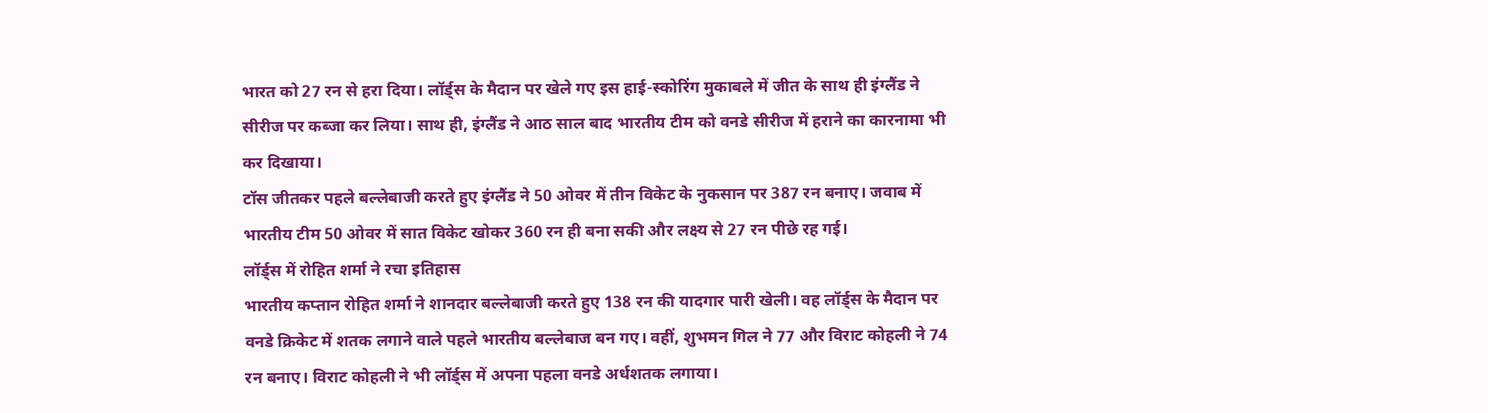भारत को 27 रन से हरा दिया। लॉर्ड्स के मैदान पर खेले गए इस हाई-स्कोरिंग मुकाबले में जीत के साथ ही इंग्लैंड ने सीरीज पर कब्जा कर लिया। साथ ही, इंग्लैंड ने आठ साल बाद भारतीय टीम को वनडे सीरीज में हराने का कारनामा भी कर दिखाया।
टॉस जीतकर पहले बल्लेबाजी करते हुए इंग्लैंड ने 50 ओवर में तीन विकेट के नुकसान पर 387 रन बनाए। जवाब में भारतीय टीम 50 ओवर में सात विकेट खोकर 360 रन ही बना सकी और लक्ष्य से 27 रन पीछे रह गई।
लॉर्ड्स में रोहित शर्मा ने रचा इतिहास
भारतीय कप्तान रोहित शर्मा ने शानदार बल्लेबाजी करते हुए 138 रन की यादगार पारी खेली। वह लॉर्ड्स के मैदान पर वनडे क्रिकेट में शतक लगाने वाले पहले भारतीय बल्लेबाज बन गए। वहीं, शुभमन गिल ने 77 और विराट कोहली ने 74 रन बनाए। विराट कोहली ने भी लॉर्ड्स में अपना पहला वनडे अर्धशतक लगाया।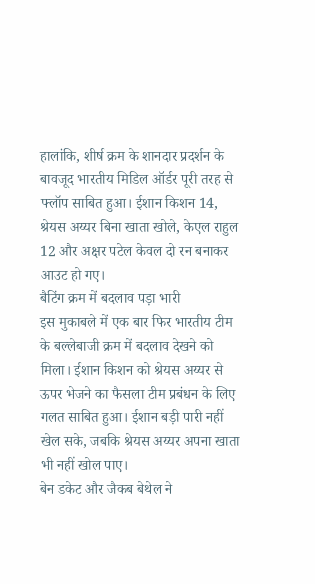हालांकि, शीर्ष क्रम के शानदार प्रदर्शन के बावजूद भारतीय मिडिल ऑर्डर पूरी तरह से फ्लॉप साबित हुआ। ईशान किशन 14, श्रेयस अय्यर बिना खाता खोले, केएल राहुल 12 और अक्षर पटेल केवल दो रन बनाकर आउट हो गए।
बैटिंग क्रम में बदलाव पड़ा भारी
इस मुकाबले में एक बार फिर भारतीय टीम के बल्लेबाजी क्रम में बदलाव देखने को मिला। ईशान किशन को श्रेयस अय्यर से ऊपर भेजने का फैसला टीम प्रबंधन के लिए गलत साबित हुआ। ईशान बड़ी पारी नहीं खेल सके, जबकि श्रेयस अय्यर अपना खाता भी नहीं खोल पाए।
बेन डकेट और जैकब बेथेल ने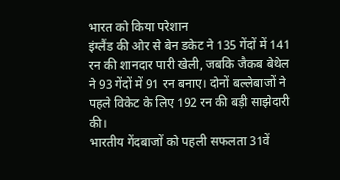भारत को किया परेशान
इंग्लैंड की ओर से बेन डकेट ने 135 गेंदों में 141 रन की शानदार पारी खेली, जबकि जैकब बेथेल ने 93 गेंदों में 91 रन बनाए। दोनों बल्लेबाजों ने पहले विकेट के लिए 192 रन की बड़ी साझेदारी की।
भारतीय गेंदबाजों को पहली सफलता 31वें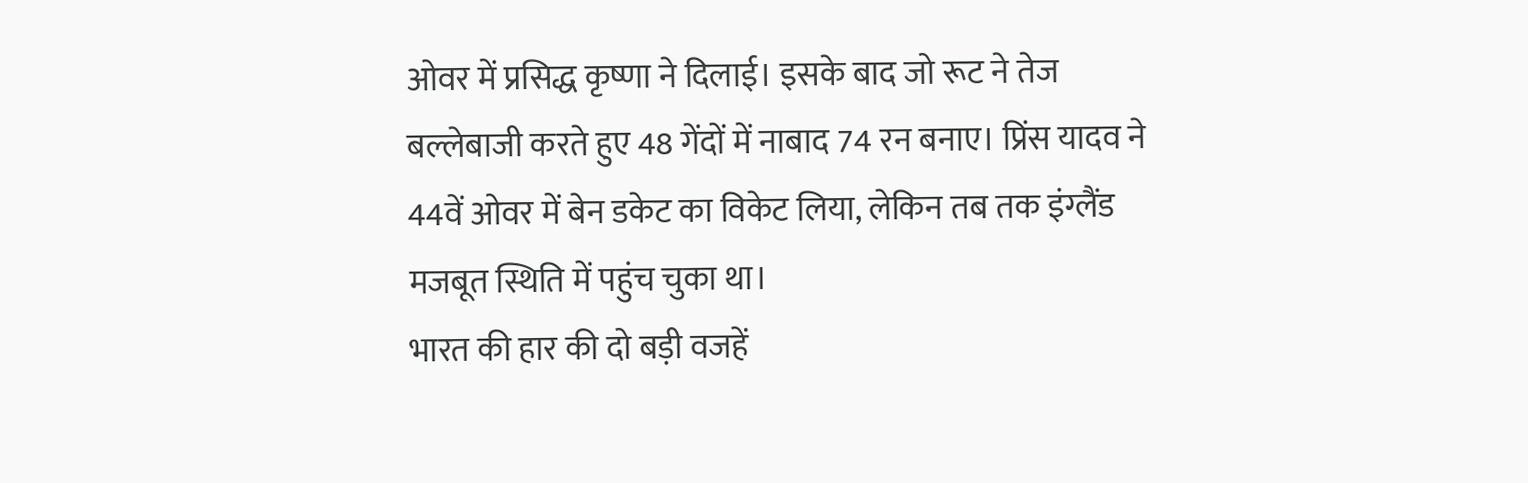ओवर में प्रसिद्ध कृष्णा ने दिलाई। इसके बाद जो रूट ने तेज बल्लेबाजी करते हुए 48 गेंदों में नाबाद 74 रन बनाए। प्रिंस यादव ने 44वें ओवर में बेन डकेट का विकेट लिया, लेकिन तब तक इंग्लैंड मजबूत स्थिति में पहुंच चुका था।
भारत की हार की दो बड़ी वजहें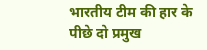भारतीय टीम की हार के पीछे दो प्रमुख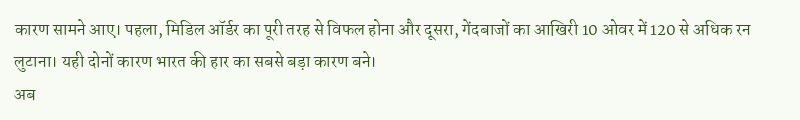कारण सामने आए। पहला, मिडिल ऑर्डर का पूरी तरह से विफल होना और दूसरा, गेंदबाजों का आखिरी 10 ओवर में 120 से अधिक रन लुटाना। यही दोनों कारण भारत की हार का सबसे बड़ा कारण बने।
अब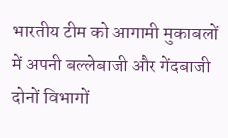भारतीय टीम को आगामी मुकाबलों में अपनी बल्लेबाजी और गेंदबाजी दोनों विभागों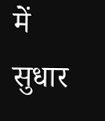में सुधार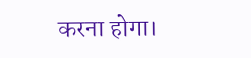करना होगा।